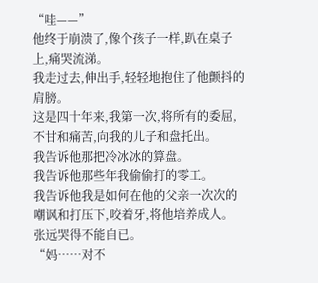“哇——”
他终于崩溃了,像个孩子一样,趴在桌子上,痛哭流涕。
我走过去,伸出手,轻轻地抱住了他颤抖的肩膀。
这是四十年来,我第一次,将所有的委屈,不甘和痛苦,向我的儿子和盘托出。
我告诉他那把冷冰冰的算盘。
我告诉他那些年我偷偷打的零工。
我告诉他我是如何在他的父亲一次次的嘲讽和打压下,咬着牙,将他培养成人。
张远哭得不能自已。
“妈……对不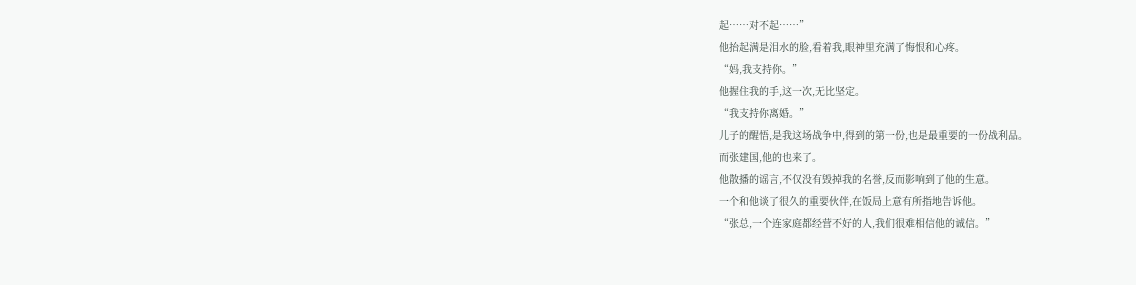起……对不起……”
他抬起满是泪水的脸,看着我,眼神里充满了悔恨和心疼。
“妈,我支持你。”
他握住我的手,这一次,无比坚定。
“我支持你离婚。”
儿子的醒悟,是我这场战争中,得到的第一份,也是最重要的一份战利品。
而张建国,他的也来了。
他散播的谣言,不仅没有毁掉我的名誉,反而影响到了他的生意。
一个和他谈了很久的重要伙伴,在饭局上意有所指地告诉他。
“张总,一个连家庭都经营不好的人,我们很难相信他的诚信。”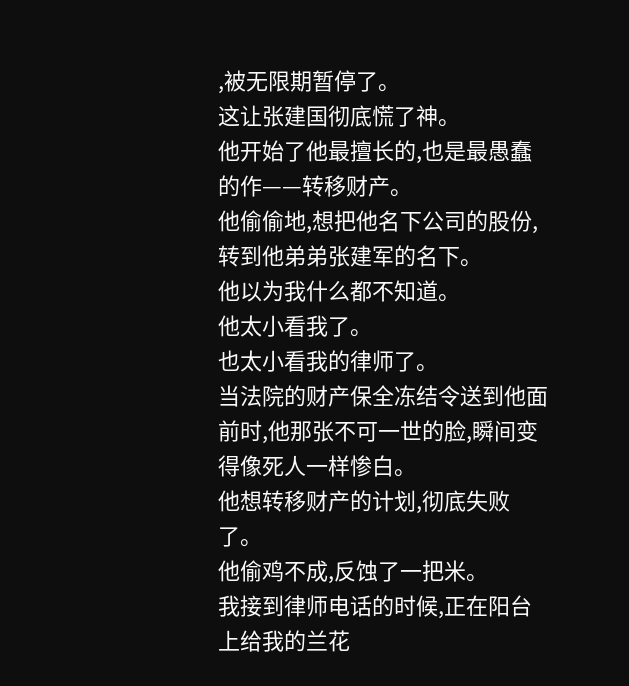,被无限期暂停了。
这让张建国彻底慌了神。
他开始了他最擅长的,也是最愚蠢的作——转移财产。
他偷偷地,想把他名下公司的股份,转到他弟弟张建军的名下。
他以为我什么都不知道。
他太小看我了。
也太小看我的律师了。
当法院的财产保全冻结令送到他面前时,他那张不可一世的脸,瞬间变得像死人一样惨白。
他想转移财产的计划,彻底失败了。
他偷鸡不成,反蚀了一把米。
我接到律师电话的时候,正在阳台上给我的兰花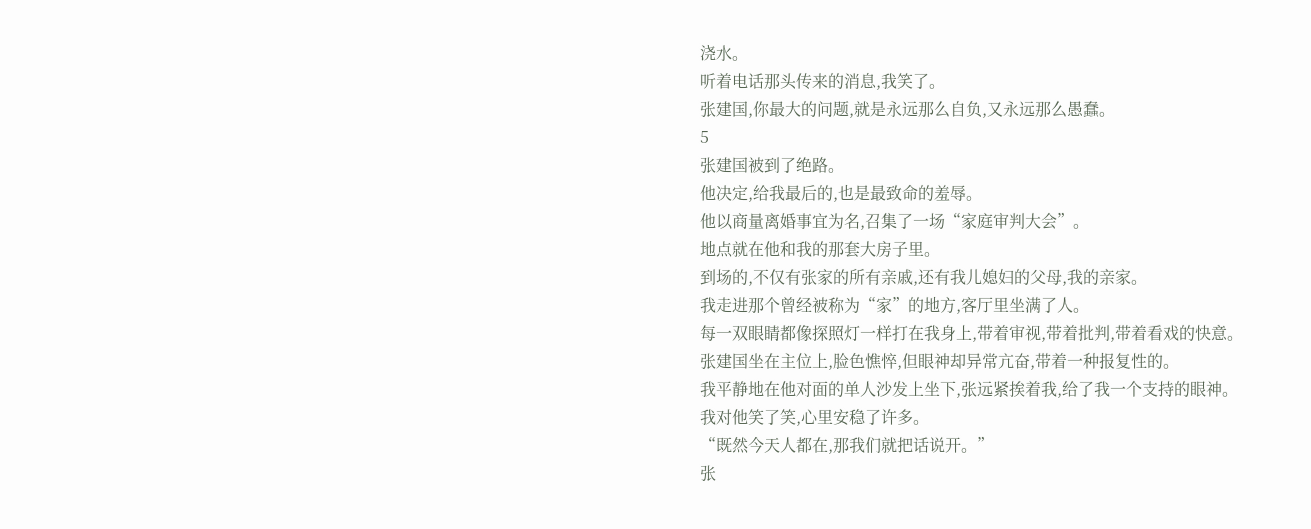浇水。
听着电话那头传来的消息,我笑了。
张建国,你最大的问题,就是永远那么自负,又永远那么愚蠢。
5
张建国被到了绝路。
他决定,给我最后的,也是最致命的羞辱。
他以商量离婚事宜为名,召集了一场“家庭审判大会”。
地点就在他和我的那套大房子里。
到场的,不仅有张家的所有亲戚,还有我儿媳妇的父母,我的亲家。
我走进那个曾经被称为“家”的地方,客厅里坐满了人。
每一双眼睛都像探照灯一样打在我身上,带着审视,带着批判,带着看戏的快意。
张建国坐在主位上,脸色憔悴,但眼神却异常亢奋,带着一种报复性的。
我平静地在他对面的单人沙发上坐下,张远紧挨着我,给了我一个支持的眼神。
我对他笑了笑,心里安稳了许多。
“既然今天人都在,那我们就把话说开。”
张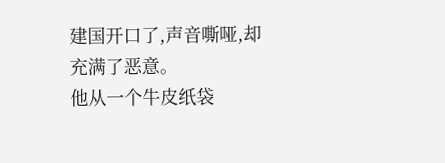建国开口了,声音嘶哑,却充满了恶意。
他从一个牛皮纸袋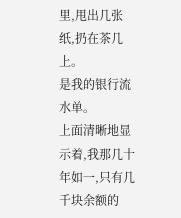里,甩出几张纸,扔在茶几上。
是我的银行流水单。
上面清晰地显示着,我那几十年如一,只有几千块余额的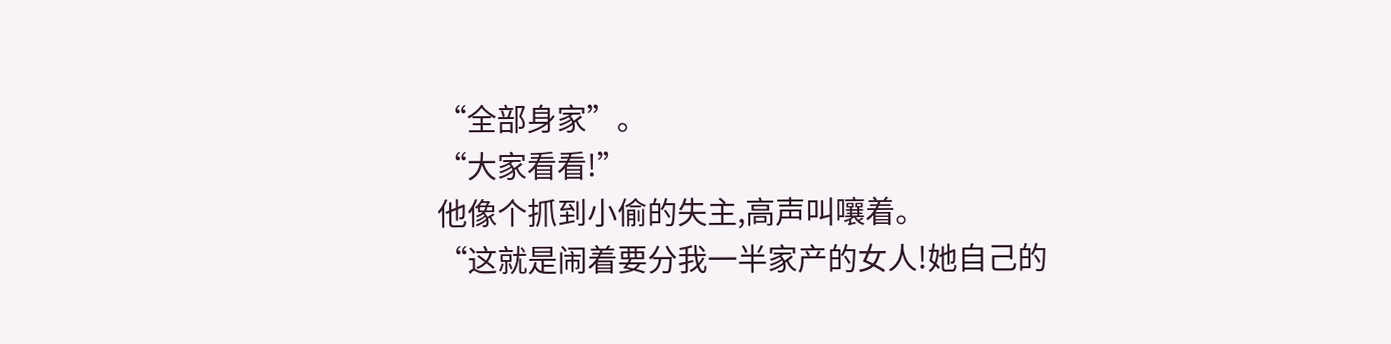“全部身家”。
“大家看看!”
他像个抓到小偷的失主,高声叫嚷着。
“这就是闹着要分我一半家产的女人!她自己的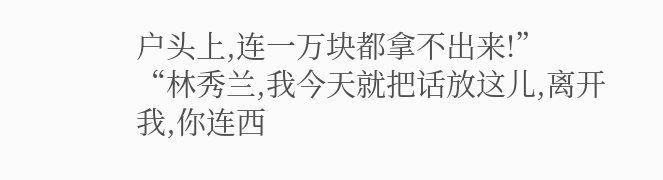户头上,连一万块都拿不出来!”
“林秀兰,我今天就把话放这儿,离开我,你连西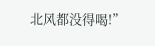北风都没得喝!”